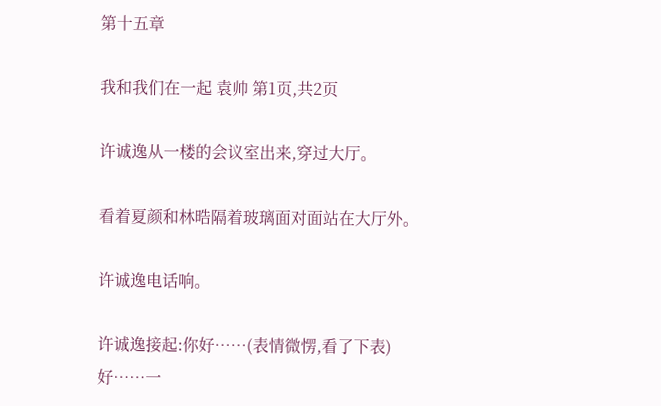第十五章

我和我们在一起 袁帅 第1页,共2页

许诚逸从一楼的会议室出来,穿过大厅。

看着夏颜和林晧隔着玻璃面对面站在大厅外。

许诚逸电话响。

许诚逸接起:你好……(表情微愣,看了下表)好……一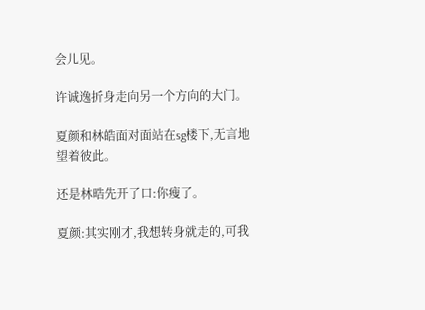会儿见。

许诚逸折身走向另一个方向的大门。

夏颜和林皓面对面站在sg楼下,无言地望着彼此。

还是林晧先开了口:你瘦了。

夏颜:其实刚才,我想转身就走的,可我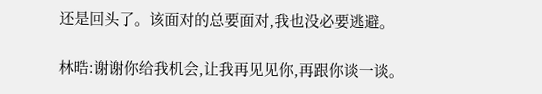还是回头了。该面对的总要面对,我也没必要逃避。

林晧:谢谢你给我机会,让我再见见你,再跟你谈一谈。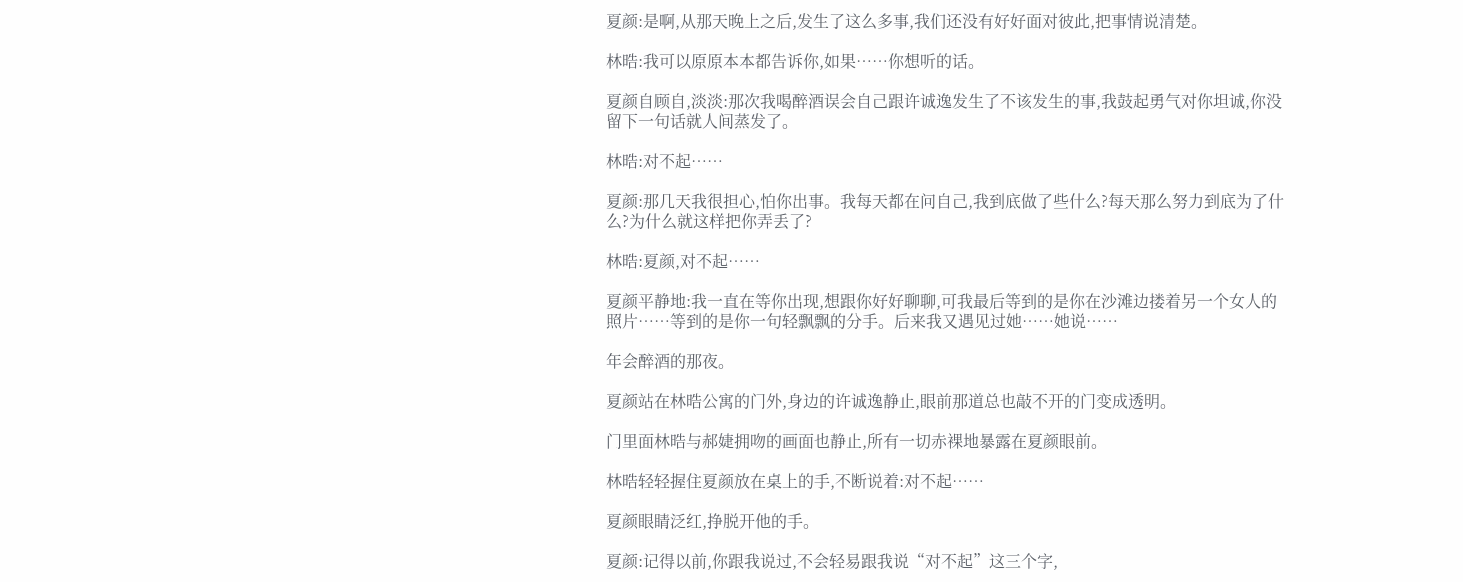夏颜:是啊,从那天晚上之后,发生了这么多事,我们还没有好好面对彼此,把事情说清楚。

林晧:我可以原原本本都告诉你,如果……你想听的话。

夏颜自顾自,淡淡:那次我喝醉酒误会自己跟许诚逸发生了不该发生的事,我鼓起勇气对你坦诚,你没留下一句话就人间蒸发了。

林晧:对不起……

夏颜:那几天我很担心,怕你出事。我每天都在问自己,我到底做了些什么?每天那么努力到底为了什么?为什么就这样把你弄丢了?

林晧:夏颜,对不起……

夏颜平静地:我一直在等你出现,想跟你好好聊聊,可我最后等到的是你在沙滩边搂着另一个女人的照片……等到的是你一句轻飘飘的分手。后来我又遇见过她……她说……

年会醉酒的那夜。

夏颜站在林晧公寓的门外,身边的许诚逸静止,眼前那道总也敲不开的门变成透明。

门里面林晧与郝婕拥吻的画面也静止,所有一切赤裸地暴露在夏颜眼前。

林晧轻轻握住夏颜放在桌上的手,不断说着:对不起……

夏颜眼睛泛红,挣脱开他的手。

夏颜:记得以前,你跟我说过,不会轻易跟我说“对不起”这三个字,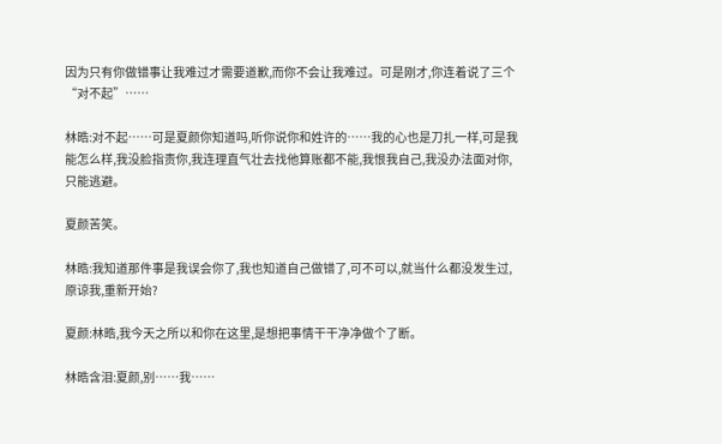因为只有你做错事让我难过才需要道歉,而你不会让我难过。可是刚才,你连着说了三个“对不起”……

林晧:对不起……可是夏颜你知道吗,听你说你和姓许的……我的心也是刀扎一样,可是我能怎么样,我没脸指责你,我连理直气壮去找他算账都不能,我恨我自己,我没办法面对你,只能逃避。

夏颜苦笑。

林晧:我知道那件事是我误会你了,我也知道自己做错了,可不可以,就当什么都没发生过,原谅我,重新开始?

夏颜:林晧,我今天之所以和你在这里,是想把事情干干净净做个了断。

林晧含泪:夏颜,别……我……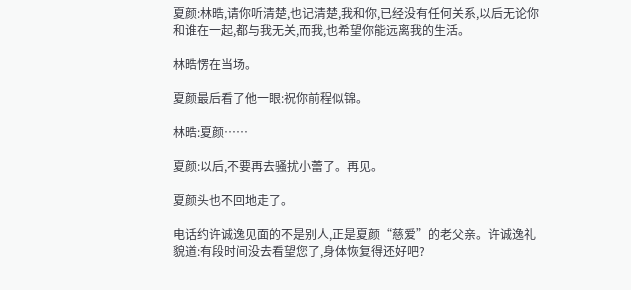夏颜:林晧,请你听清楚,也记清楚,我和你,已经没有任何关系,以后无论你和谁在一起,都与我无关,而我,也希望你能远离我的生活。

林晧愣在当场。

夏颜最后看了他一眼:祝你前程似锦。

林晧:夏颜……

夏颜:以后,不要再去骚扰小蕾了。再见。

夏颜头也不回地走了。

电话约许诚逸见面的不是别人,正是夏颜“慈爱”的老父亲。许诚逸礼貌道:有段时间没去看望您了,身体恢复得还好吧?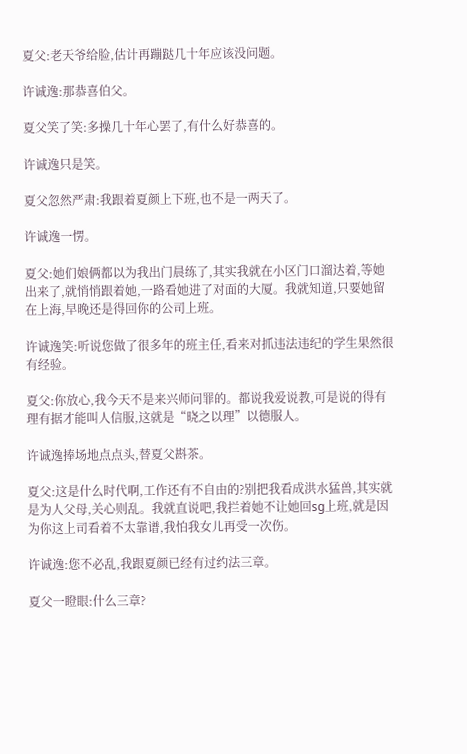夏父:老天爷给脸,估计再蹦跶几十年应该没问题。

许诚逸:那恭喜伯父。

夏父笑了笑:多操几十年心罢了,有什么好恭喜的。

许诚逸只是笑。

夏父忽然严肃:我跟着夏颜上下班,也不是一两天了。

许诚逸一愣。

夏父:她们娘俩都以为我出门晨练了,其实我就在小区门口溜达着,等她出来了,就悄悄跟着她,一路看她进了对面的大厦。我就知道,只要她留在上海,早晚还是得回你的公司上班。

许诚逸笑:听说您做了很多年的班主任,看来对抓违法违纪的学生果然很有经验。

夏父:你放心,我今天不是来兴师问罪的。都说我爱说教,可是说的得有理有据才能叫人信服,这就是“晓之以理”以德服人。

许诚逸捧场地点点头,替夏父斟茶。

夏父:这是什么时代啊,工作还有不自由的?别把我看成洪水猛兽,其实就是为人父母,关心则乱。我就直说吧,我拦着她不让她回sg上班,就是因为你这上司看着不太靠谱,我怕我女儿再受一次伤。

许诚逸:您不必乱,我跟夏颜已经有过约法三章。

夏父一瞪眼:什么三章?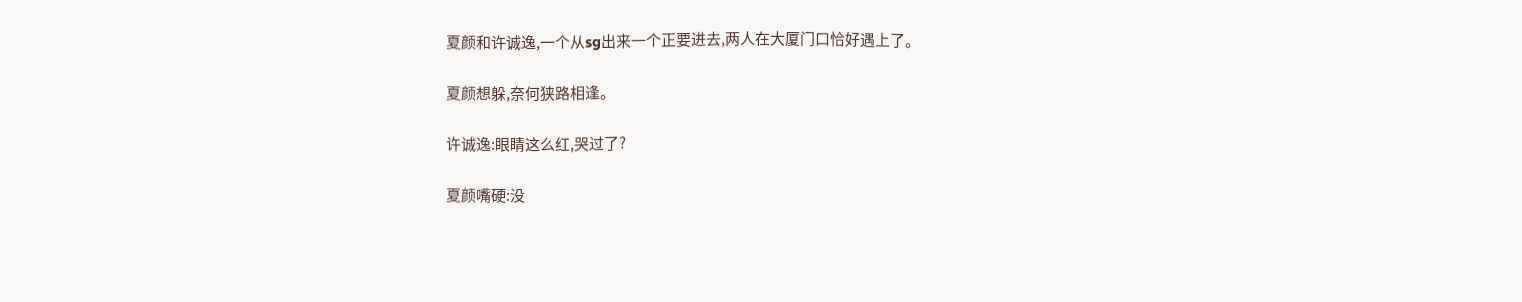夏颜和许诚逸,一个从sg出来一个正要进去,两人在大厦门口恰好遇上了。

夏颜想躲,奈何狭路相逢。

许诚逸:眼睛这么红,哭过了?

夏颜嘴硬:没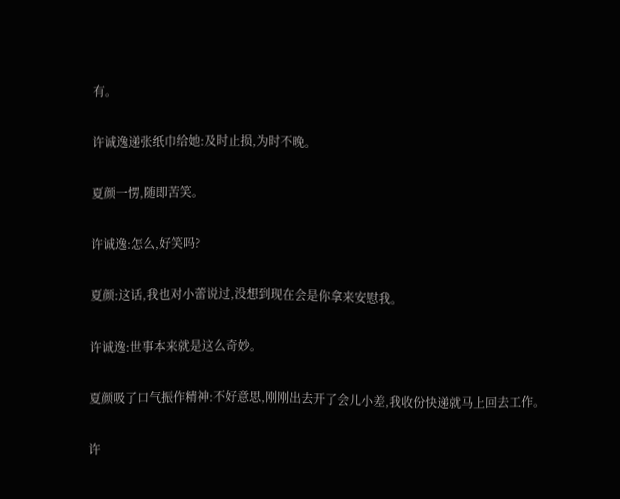有。

许诚逸递张纸巾给她:及时止损,为时不晚。

夏颜一愣,随即苦笑。

许诚逸:怎么,好笑吗?

夏颜:这话,我也对小蕾说过,没想到现在会是你拿来安慰我。

许诚逸:世事本来就是这么奇妙。

夏颜吸了口气振作精神:不好意思,刚刚出去开了会儿小差,我收份快递就马上回去工作。

许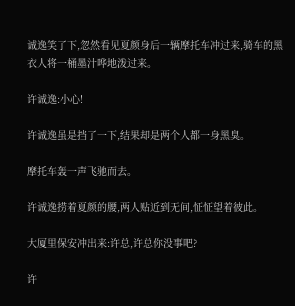诚逸笑了下,忽然看见夏颜身后一辆摩托车冲过来,骑车的黑衣人将一桶墨汁哗地泼过来。

许诚逸:小心!

许诚逸虽是挡了一下,结果却是两个人都一身黑臭。

摩托车轰一声飞驰而去。

许诚逸捞着夏颜的腰,两人贴近到无间,怔怔望着彼此。

大厦里保安冲出来:许总,许总你没事吧?

许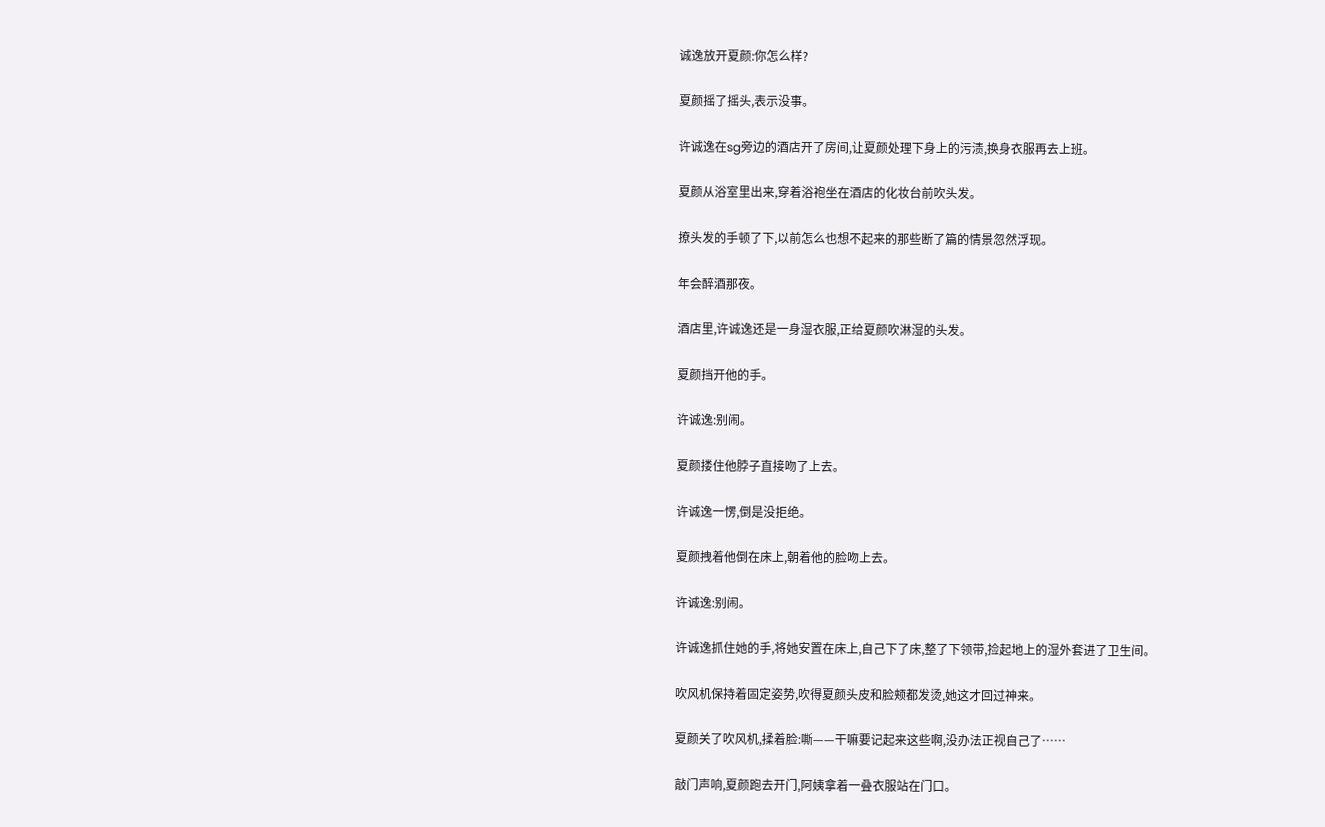诚逸放开夏颜:你怎么样?

夏颜摇了摇头,表示没事。

许诚逸在sg旁边的酒店开了房间,让夏颜处理下身上的污渍,换身衣服再去上班。

夏颜从浴室里出来,穿着浴袍坐在酒店的化妆台前吹头发。

撩头发的手顿了下,以前怎么也想不起来的那些断了篇的情景忽然浮现。

年会醉酒那夜。

酒店里,许诚逸还是一身湿衣服,正给夏颜吹淋湿的头发。

夏颜挡开他的手。

许诚逸:别闹。

夏颜搂住他脖子直接吻了上去。

许诚逸一愣,倒是没拒绝。

夏颜拽着他倒在床上,朝着他的脸吻上去。

许诚逸:别闹。

许诚逸抓住她的手,将她安置在床上,自己下了床,整了下领带,捡起地上的湿外套进了卫生间。

吹风机保持着固定姿势,吹得夏颜头皮和脸颊都发烫,她这才回过神来。

夏颜关了吹风机,揉着脸:嘶——干嘛要记起来这些啊,没办法正视自己了……

敲门声响,夏颜跑去开门,阿姨拿着一叠衣服站在门口。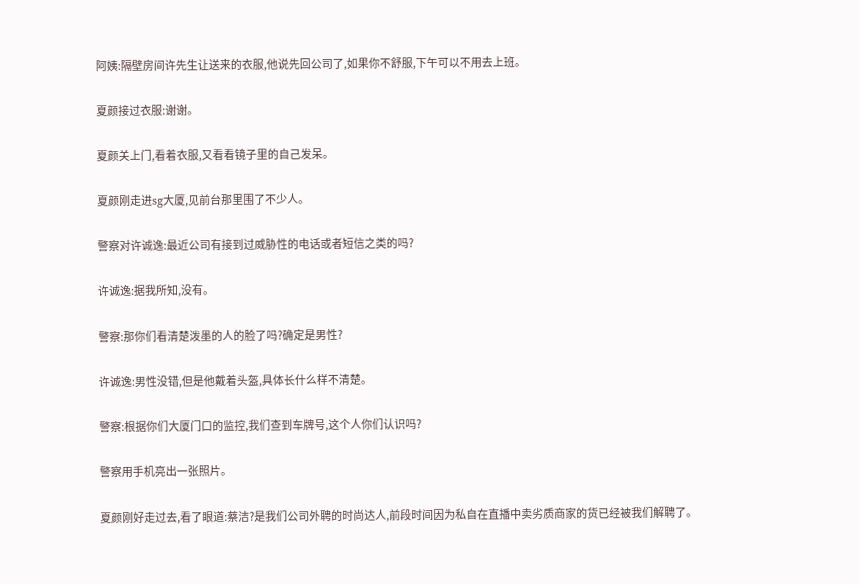阿姨:隔壁房间许先生让送来的衣服,他说先回公司了,如果你不舒服,下午可以不用去上班。

夏颜接过衣服:谢谢。

夏颜关上门,看着衣服,又看看镜子里的自己发呆。

夏颜刚走进sg大厦,见前台那里围了不少人。

警察对许诚逸:最近公司有接到过威胁性的电话或者短信之类的吗?

许诚逸:据我所知,没有。

警察:那你们看清楚泼墨的人的脸了吗?确定是男性?

许诚逸:男性没错,但是他戴着头盔,具体长什么样不清楚。

警察:根据你们大厦门口的监控,我们查到车牌号,这个人你们认识吗?

警察用手机亮出一张照片。

夏颜刚好走过去,看了眼道:蔡洁?是我们公司外聘的时尚达人,前段时间因为私自在直播中卖劣质商家的货已经被我们解聘了。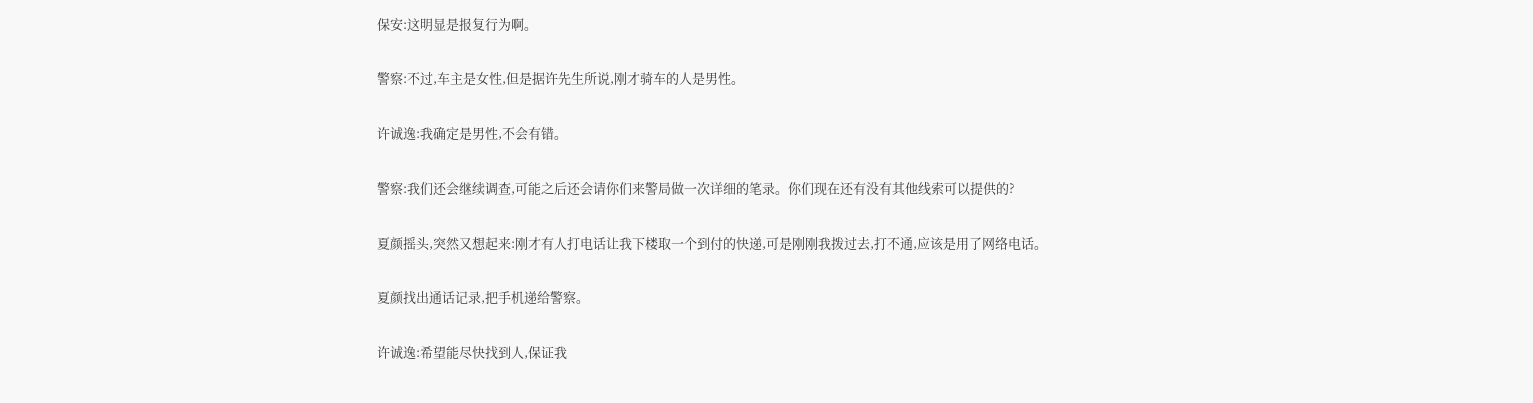保安:这明显是报复行为啊。

警察:不过,车主是女性,但是据许先生所说,刚才骑车的人是男性。

许诚逸:我确定是男性,不会有错。

警察:我们还会继续调查,可能之后还会请你们来警局做一次详细的笔录。你们现在还有没有其他线索可以提供的?

夏颜摇头,突然又想起来:刚才有人打电话让我下楼取一个到付的快递,可是刚刚我拨过去,打不通,应该是用了网络电话。

夏颜找出通话记录,把手机递给警察。

许诚逸:希望能尽快找到人,保证我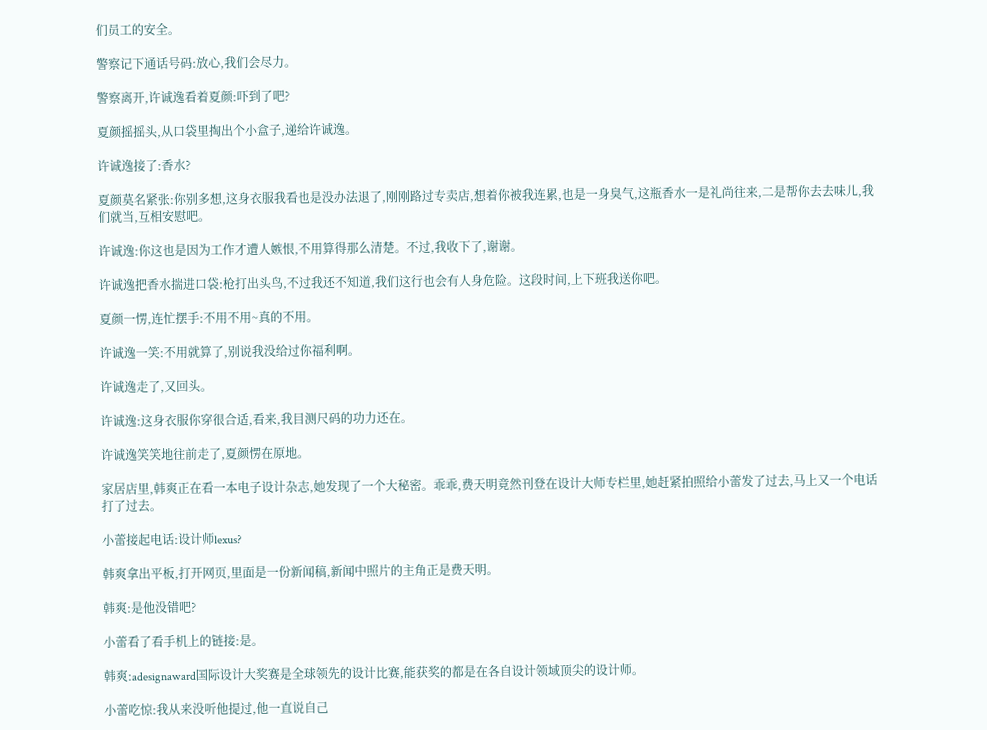们员工的安全。

警察记下通话号码:放心,我们会尽力。

警察离开,许诚逸看着夏颜:吓到了吧?

夏颜摇摇头,从口袋里掏出个小盒子,递给许诚逸。

许诚逸接了:香水?

夏颜莫名紧张:你别多想,这身衣服我看也是没办法退了,刚刚路过专卖店,想着你被我连累,也是一身臭气,这瓶香水一是礼尚往来,二是帮你去去味儿,我们就当,互相安慰吧。

许诚逸:你这也是因为工作才遭人嫉恨,不用算得那么清楚。不过,我收下了,谢谢。

许诚逸把香水揣进口袋:枪打出头鸟,不过我还不知道,我们这行也会有人身危险。这段时间,上下班我送你吧。

夏颜一愣,连忙摆手:不用不用~真的不用。

许诚逸一笑:不用就算了,别说我没给过你福利啊。

许诚逸走了,又回头。

许诚逸:这身衣服你穿很合适,看来,我目测尺码的功力还在。

许诚逸笑笑地往前走了,夏颜愣在原地。

家居店里,韩爽正在看一本电子设计杂志,她发现了一个大秘密。乖乖,费天明竟然刊登在设计大师专栏里,她赶紧拍照给小蕾发了过去,马上又一个电话打了过去。

小蕾接起电话:设计师lexus?

韩爽拿出平板,打开网页,里面是一份新闻稿,新闻中照片的主角正是费天明。

韩爽:是他没错吧?

小蕾看了看手机上的链接:是。

韩爽:adesignaward国际设计大奖赛是全球领先的设计比赛,能获奖的都是在各自设计领域顶尖的设计师。

小蕾吃惊:我从来没听他提过,他一直说自己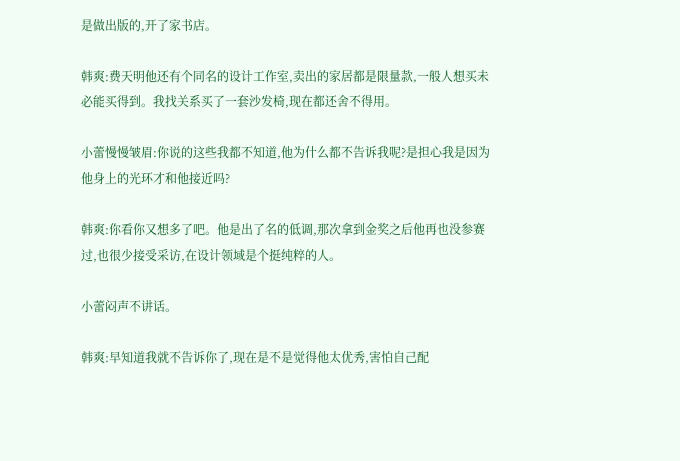是做出版的,开了家书店。

韩爽:费天明他还有个同名的设计工作室,卖出的家居都是限量款,一般人想买未必能买得到。我找关系买了一套沙发椅,现在都还舍不得用。

小蕾慢慢皱眉:你说的这些我都不知道,他为什么都不告诉我呢?是担心我是因为他身上的光环才和他接近吗?

韩爽:你看你又想多了吧。他是出了名的低调,那次拿到金奖之后他再也没参赛过,也很少接受采访,在设计领域是个挺纯粹的人。

小蕾闷声不讲话。

韩爽:早知道我就不告诉你了,现在是不是觉得他太优秀,害怕自己配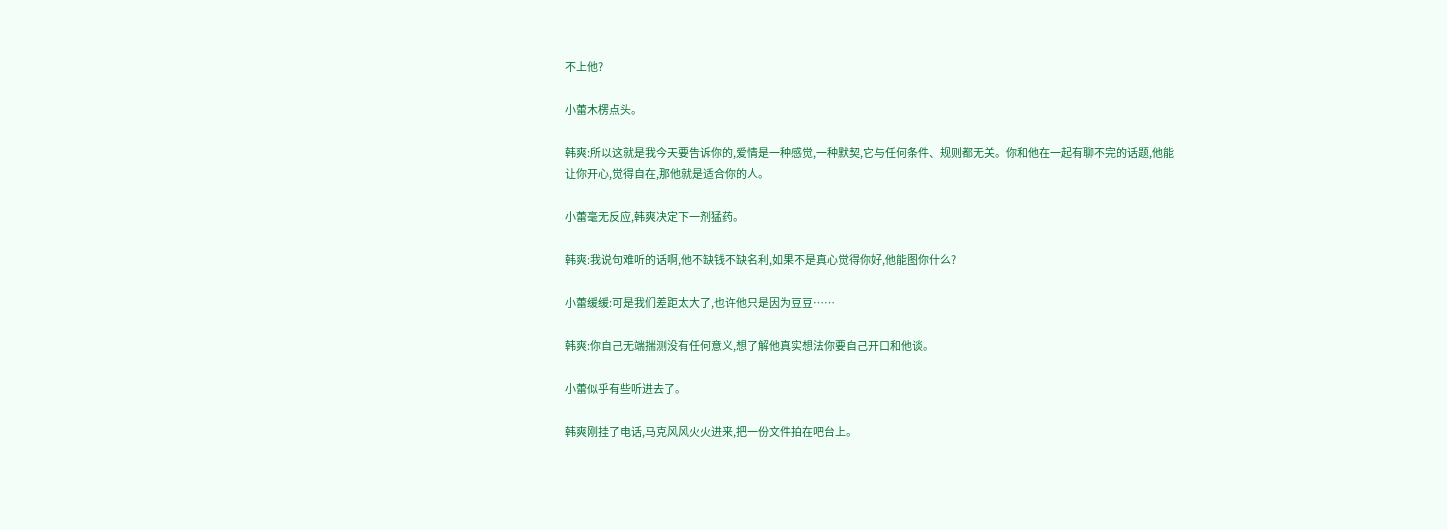不上他?

小蕾木楞点头。

韩爽:所以这就是我今天要告诉你的,爱情是一种感觉,一种默契,它与任何条件、规则都无关。你和他在一起有聊不完的话题,他能让你开心,觉得自在,那他就是适合你的人。

小蕾毫无反应,韩爽决定下一剂猛药。

韩爽:我说句难听的话啊,他不缺钱不缺名利,如果不是真心觉得你好,他能图你什么?

小蕾缓缓:可是我们差距太大了,也许他只是因为豆豆……

韩爽:你自己无端揣测没有任何意义,想了解他真实想法你要自己开口和他谈。

小蕾似乎有些听进去了。

韩爽刚挂了电话,马克风风火火进来,把一份文件拍在吧台上。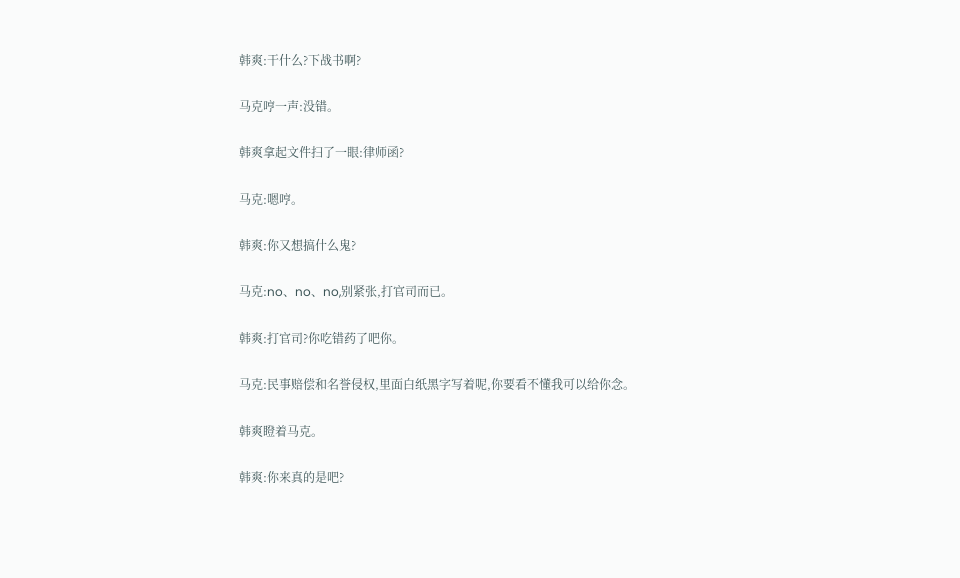韩爽:干什么?下战书啊?

马克哼一声:没错。

韩爽拿起文件扫了一眼:律师函?

马克:嗯哼。

韩爽:你又想搞什么鬼?

马克:no、no、no,别紧张,打官司而已。

韩爽:打官司?你吃错药了吧你。

马克:民事赔偿和名誉侵权,里面白纸黑字写着呢,你要看不懂我可以给你念。

韩爽瞪着马克。

韩爽:你来真的是吧?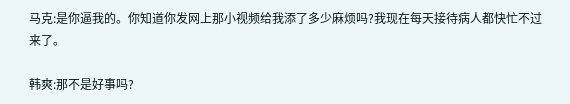马克:是你逼我的。你知道你发网上那小视频给我添了多少麻烦吗?我现在每天接待病人都快忙不过来了。

韩爽:那不是好事吗?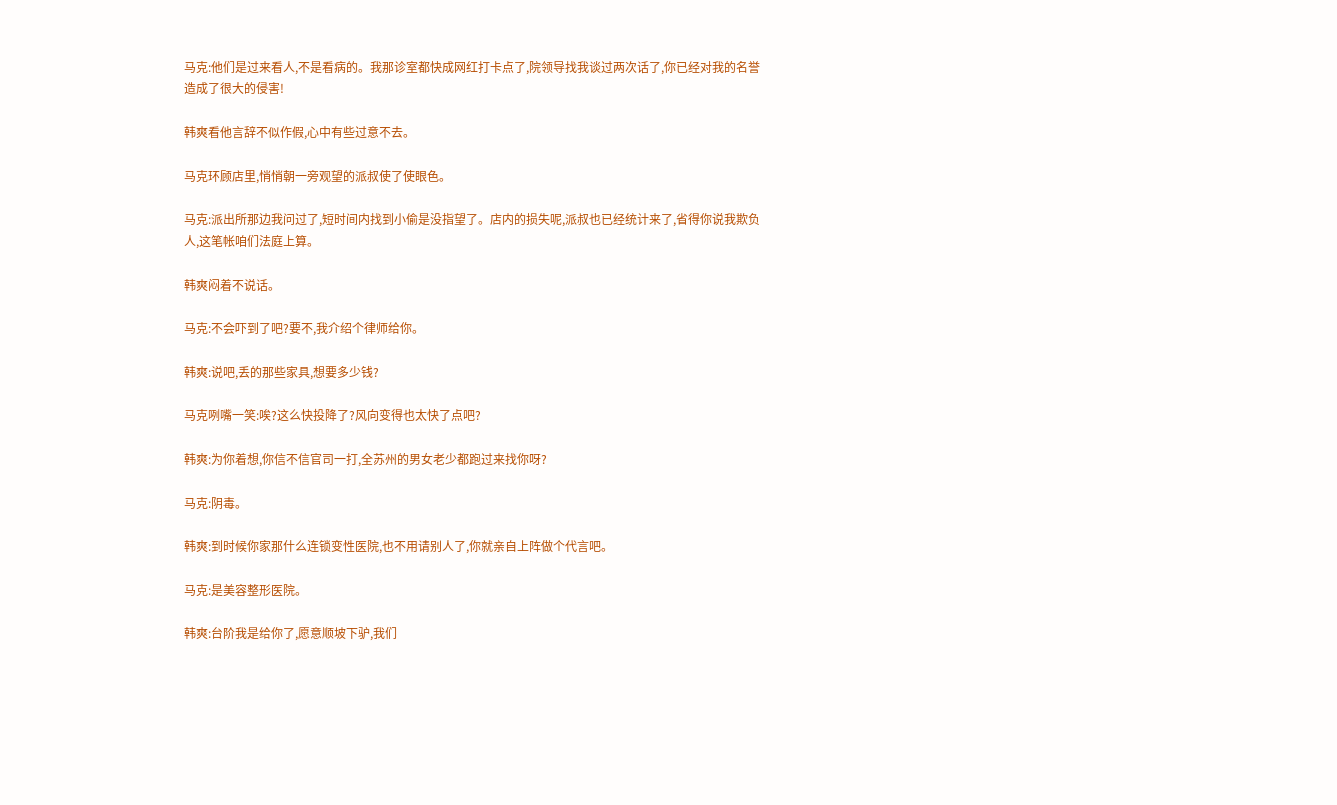马克:他们是过来看人,不是看病的。我那诊室都快成网红打卡点了,院领导找我谈过两次话了,你已经对我的名誉造成了很大的侵害!

韩爽看他言辞不似作假,心中有些过意不去。

马克环顾店里,悄悄朝一旁观望的派叔使了使眼色。

马克:派出所那边我问过了,短时间内找到小偷是没指望了。店内的损失呢,派叔也已经统计来了,省得你说我欺负人,这笔帐咱们法庭上算。

韩爽闷着不说话。

马克:不会吓到了吧?要不,我介绍个律师给你。

韩爽:说吧,丢的那些家具,想要多少钱?

马克咧嘴一笑:唉?这么快投降了?风向变得也太快了点吧?

韩爽:为你着想,你信不信官司一打,全苏州的男女老少都跑过来找你呀?

马克:阴毒。

韩爽:到时候你家那什么连锁变性医院,也不用请别人了,你就亲自上阵做个代言吧。

马克:是美容整形医院。

韩爽:台阶我是给你了,愿意顺坡下驴,我们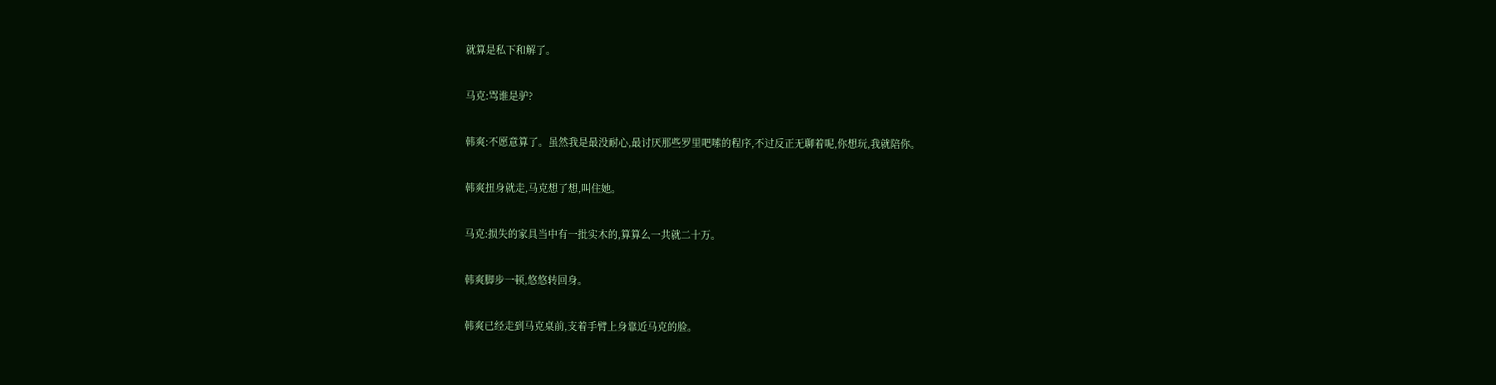就算是私下和解了。

马克:骂谁是驴?

韩爽:不愿意算了。虽然我是最没耐心,最讨厌那些罗里吧嗦的程序,不过反正无聊着呢,你想玩,我就陪你。

韩爽扭身就走,马克想了想,叫住她。

马克:损失的家具当中有一批实木的,算算么一共就二十万。

韩爽脚步一顿,悠悠转回身。

韩爽已经走到马克桌前,支着手臂上身靠近马克的脸。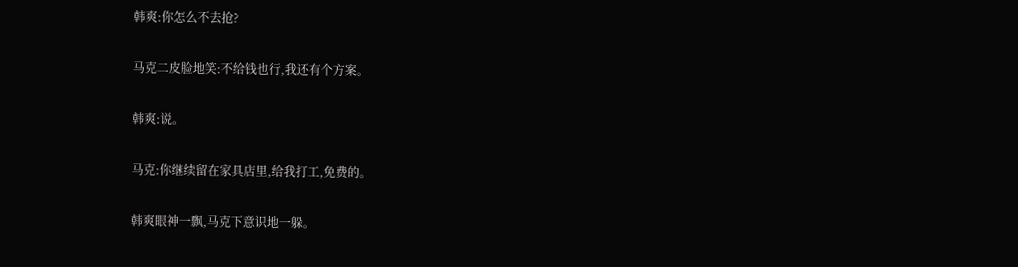韩爽:你怎么不去抢?

马克二皮脸地笑:不给钱也行,我还有个方案。

韩爽:说。

马克:你继续留在家具店里,给我打工,免费的。

韩爽眼神一飘,马克下意识地一躲。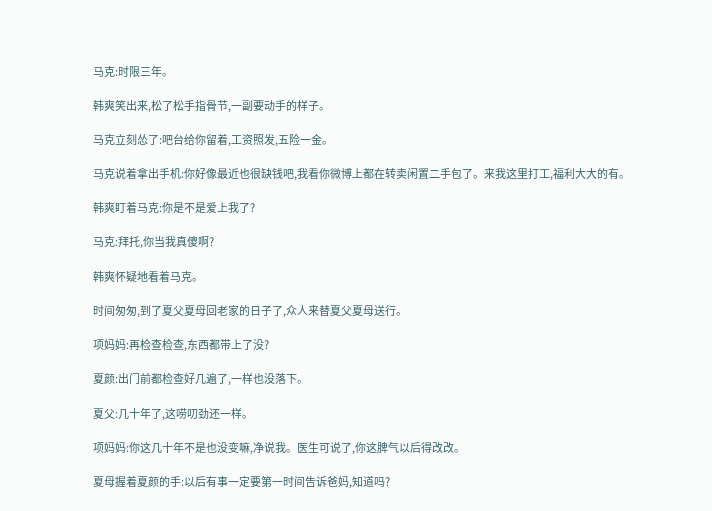马克:时限三年。

韩爽笑出来,松了松手指骨节,一副要动手的样子。

马克立刻怂了:吧台给你留着,工资照发,五险一金。

马克说着拿出手机:你好像最近也很缺钱吧,我看你微博上都在转卖闲置二手包了。来我这里打工,福利大大的有。

韩爽盯着马克:你是不是爱上我了?

马克:拜托,你当我真傻啊?

韩爽怀疑地看着马克。

时间匆匆,到了夏父夏母回老家的日子了,众人来替夏父夏母送行。

项妈妈:再检查检查,东西都带上了没?

夏颜:出门前都检查好几遍了,一样也没落下。

夏父:几十年了,这唠叨劲还一样。

项妈妈:你这几十年不是也没变嘛,净说我。医生可说了,你这脾气以后得改改。

夏母握着夏颜的手:以后有事一定要第一时间告诉爸妈,知道吗?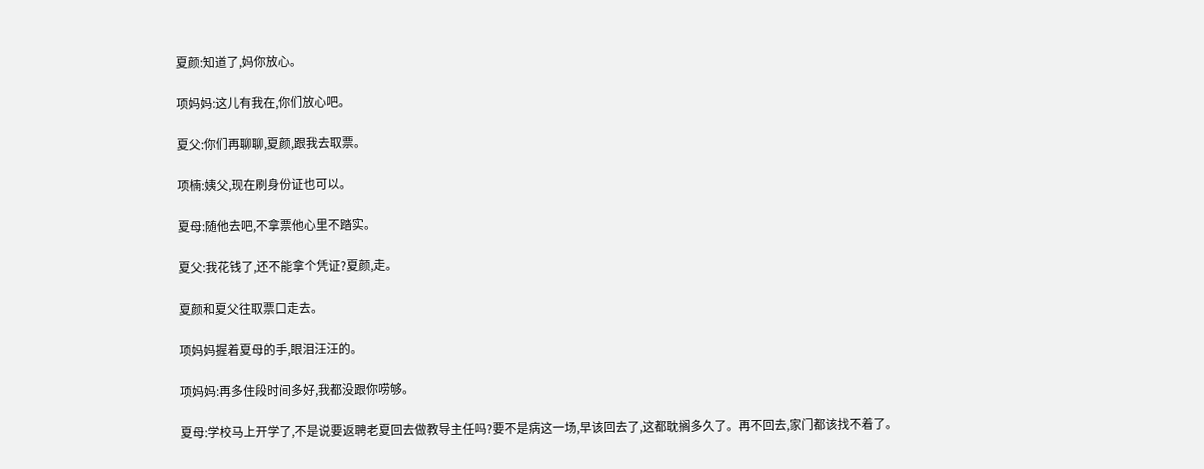夏颜:知道了,妈你放心。

项妈妈:这儿有我在,你们放心吧。

夏父:你们再聊聊,夏颜,跟我去取票。

项楠:姨父,现在刷身份证也可以。

夏母:随他去吧,不拿票他心里不踏实。

夏父:我花钱了,还不能拿个凭证?夏颜,走。

夏颜和夏父往取票口走去。

项妈妈握着夏母的手,眼泪汪汪的。

项妈妈:再多住段时间多好,我都没跟你唠够。

夏母:学校马上开学了,不是说要返聘老夏回去做教导主任吗?要不是病这一场,早该回去了,这都耽搁多久了。再不回去,家门都该找不着了。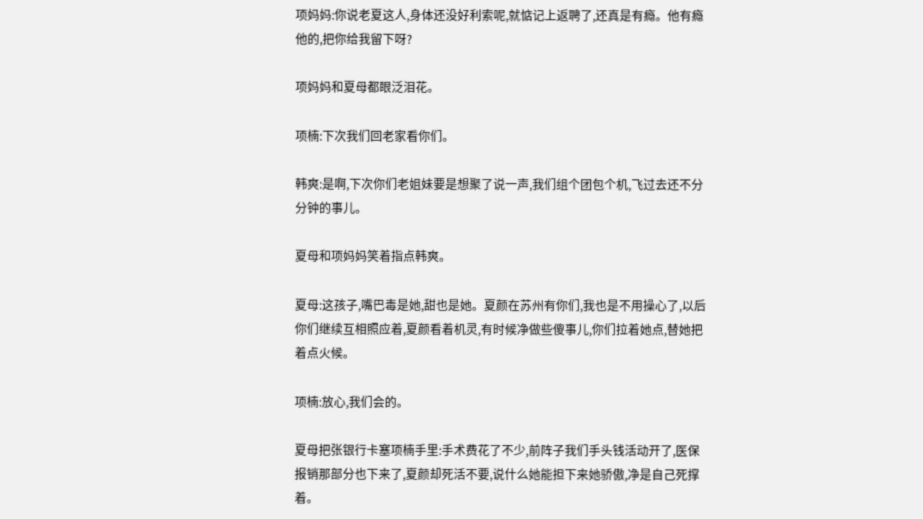项妈妈:你说老夏这人,身体还没好利索呢,就惦记上返聘了,还真是有瘾。他有瘾他的,把你给我留下呀?

项妈妈和夏母都眼泛泪花。

项楠:下次我们回老家看你们。

韩爽:是啊,下次你们老姐妹要是想聚了说一声,我们组个团包个机,飞过去还不分分钟的事儿。

夏母和项妈妈笑着指点韩爽。

夏母:这孩子,嘴巴毒是她,甜也是她。夏颜在苏州有你们,我也是不用操心了,以后你们继续互相照应着,夏颜看着机灵,有时候净做些傻事儿,你们拉着她点,替她把着点火候。

项楠:放心,我们会的。

夏母把张银行卡塞项楠手里:手术费花了不少,前阵子我们手头钱活动开了,医保报销那部分也下来了,夏颜却死活不要,说什么她能担下来她骄傲,净是自己死撑着。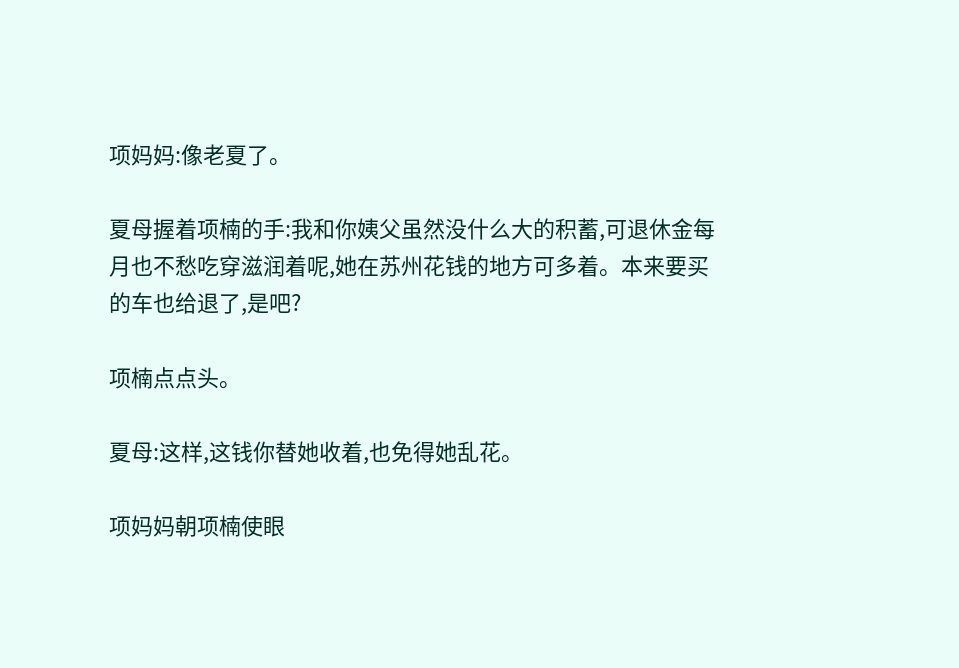项妈妈:像老夏了。

夏母握着项楠的手:我和你姨父虽然没什么大的积蓄,可退休金每月也不愁吃穿滋润着呢,她在苏州花钱的地方可多着。本来要买的车也给退了,是吧?

项楠点点头。

夏母:这样,这钱你替她收着,也免得她乱花。

项妈妈朝项楠使眼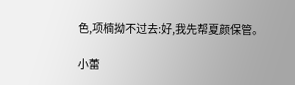色,项楠拗不过去:好,我先帮夏颜保管。

小蕾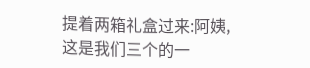提着两箱礼盒过来:阿姨,这是我们三个的一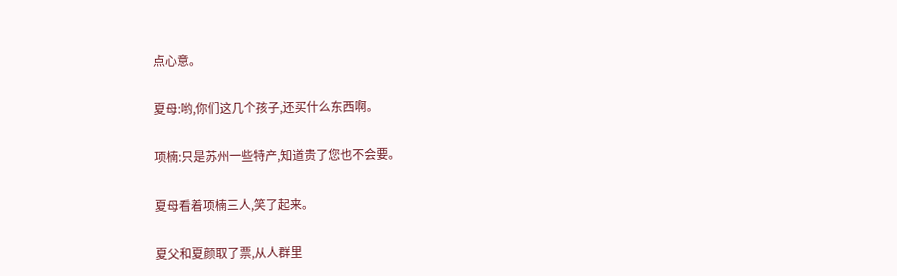点心意。

夏母:哟,你们这几个孩子,还买什么东西啊。

项楠:只是苏州一些特产,知道贵了您也不会要。

夏母看着项楠三人,笑了起来。

夏父和夏颜取了票,从人群里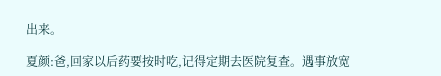出来。

夏颜:爸,回家以后药要按时吃,记得定期去医院复查。遇事放宽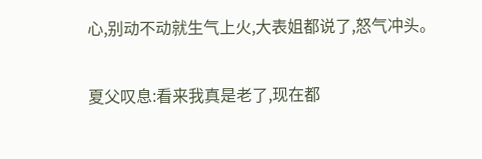心,别动不动就生气上火,大表姐都说了,怒气冲头。

夏父叹息:看来我真是老了,现在都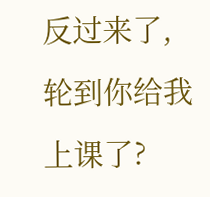反过来了,轮到你给我上课了?